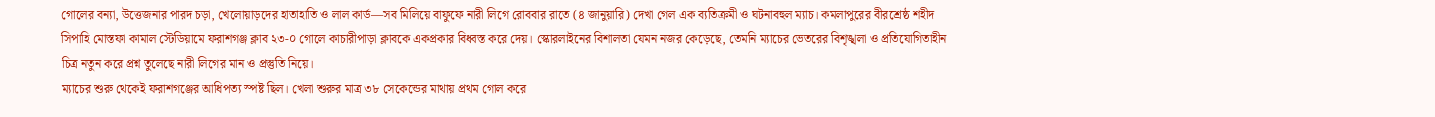গোলের বন্যা, উত্তেজনার পারদ চড়া, খেলোয়াড়দের হাতাহাতি ও লাল কার্ড—সব মিলিয়ে বাফুফে নারী লিগে রোববার রাতে (৪ জানুয়ারি) দেখা গেল এক ব্যতিক্রমী ও ঘটনাবহুল ম্যাচ। কমলাপুরের বীরশ্রেষ্ঠ শহীদ সিপাহি মোস্তফা কামাল স্টেডিয়ামে ফরাশগঞ্জ ক্লাব ২৩-০ গোলে কাচারীপাড়া ক্লাবকে একপ্রকার বিধ্বস্ত করে দেয়। স্কোরলাইনের বিশালতা যেমন নজর কেড়েছে, তেমনি ম্যাচের ভেতরের বিশৃঙ্খলা ও প্রতিযোগিতাহীন চিত্র নতুন করে প্রশ্ন তুলেছে নারী লিগের মান ও প্রস্তুতি নিয়ে।
ম্যাচের শুরু থেকেই ফরাশগঞ্জের আধিপত্য স্পষ্ট ছিল। খেলা শুরুর মাত্র ৩৮ সেকেন্ডের মাথায় প্রথম গোল করে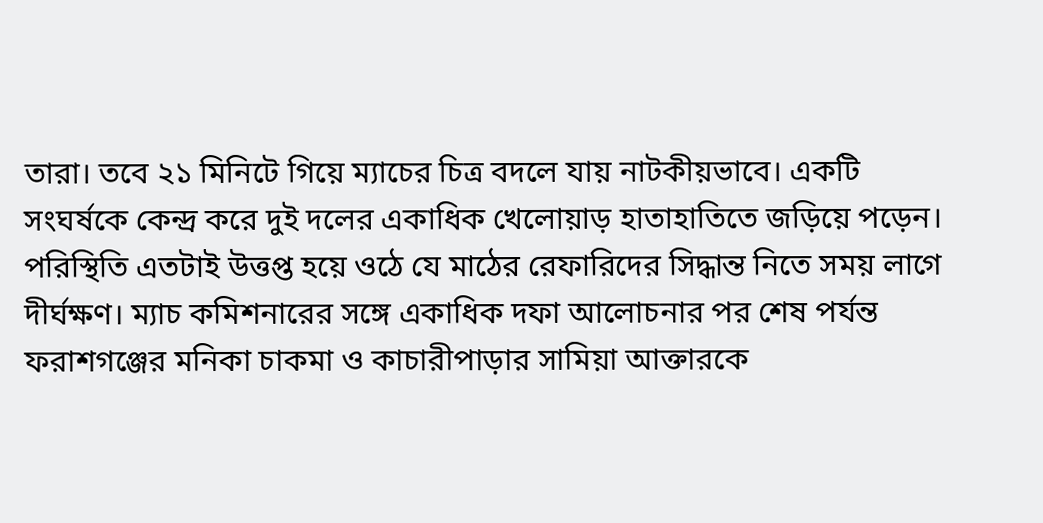তারা। তবে ২১ মিনিটে গিয়ে ম্যাচের চিত্র বদলে যায় নাটকীয়ভাবে। একটি সংঘর্ষকে কেন্দ্র করে দুই দলের একাধিক খেলোয়াড় হাতাহাতিতে জড়িয়ে পড়েন। পরিস্থিতি এতটাই উত্তপ্ত হয়ে ওঠে যে মাঠের রেফারিদের সিদ্ধান্ত নিতে সময় লাগে দীর্ঘক্ষণ। ম্যাচ কমিশনারের সঙ্গে একাধিক দফা আলোচনার পর শেষ পর্যন্ত ফরাশগঞ্জের মনিকা চাকমা ও কাচারীপাড়ার সামিয়া আক্তারকে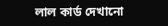লাল কার্ড দেখানো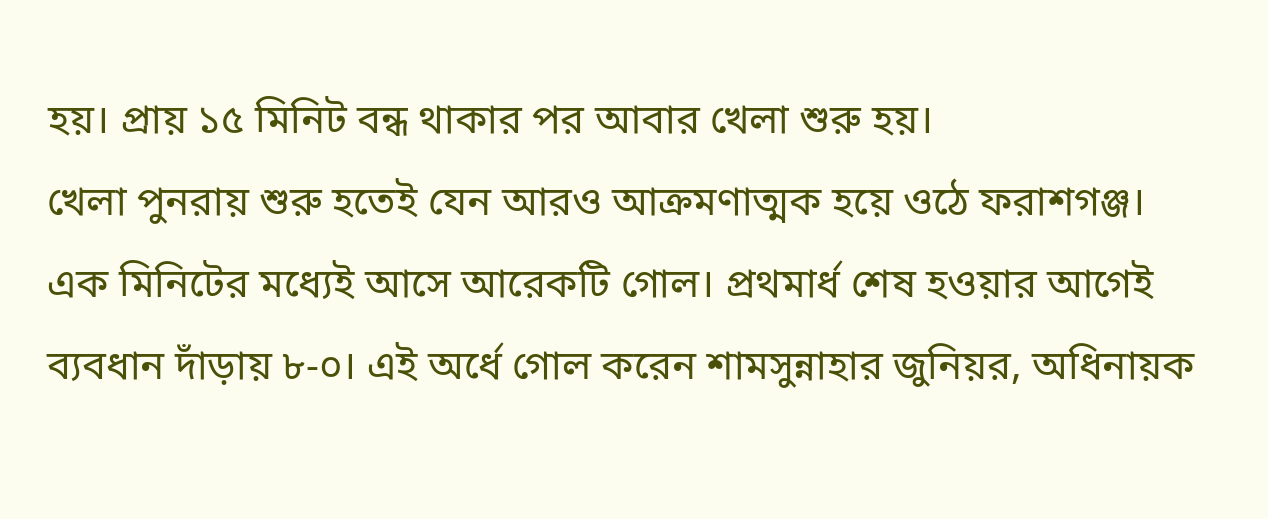হয়। প্রায় ১৫ মিনিট বন্ধ থাকার পর আবার খেলা শুরু হয়।
খেলা পুনরায় শুরু হতেই যেন আরও আক্রমণাত্মক হয়ে ওঠে ফরাশগঞ্জ। এক মিনিটের মধ্যেই আসে আরেকটি গোল। প্রথমার্ধ শেষ হওয়ার আগেই ব্যবধান দাঁড়ায় ৮-০। এই অর্ধে গোল করেন শামসুন্নাহার জুনিয়র, অধিনায়ক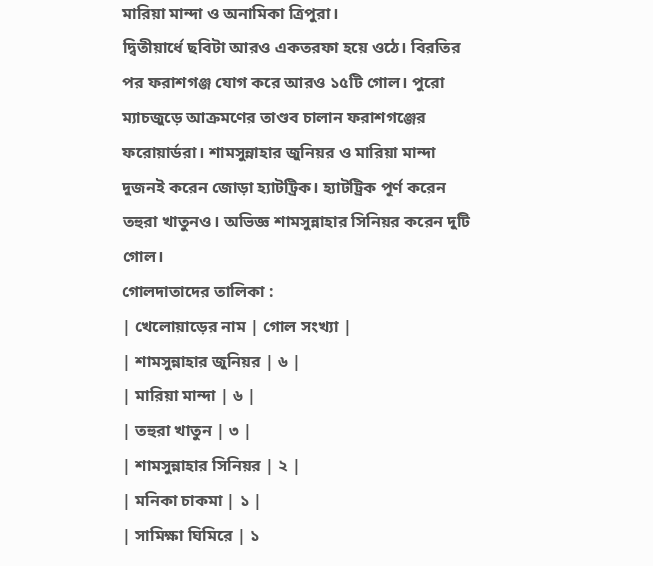মারিয়া মান্দা ও অনামিকা ত্রিপুরা।
দ্বিতীয়ার্ধে ছবিটা আরও একতরফা হয়ে ওঠে। বিরতির পর ফরাশগঞ্জ যোগ করে আরও ১৫টি গোল। পুরো ম্যাচজুড়ে আক্রমণের তাণ্ডব চালান ফরাশগঞ্জের ফরোয়ার্ডরা। শামসুন্নাহার জুনিয়র ও মারিয়া মান্দা দুজনই করেন জোড়া হ্যাটট্রিক। হ্যাটট্রিক পূর্ণ করেন তহুরা খাতুনও। অভিজ্ঞ শামসুন্নাহার সিনিয়র করেন দুটি গোল।
গোলদাতাদের তালিকা :
| খেলোয়াড়ের নাম | গোল সংখ্যা |
| শামসুন্নাহার জুনিয়র | ৬ |
| মারিয়া মান্দা | ৬ |
| তহুরা খাতুন | ৩ |
| শামসুন্নাহার সিনিয়র | ২ |
| মনিকা চাকমা | ১ |
| সামিক্ষা ঘিমিরে | ১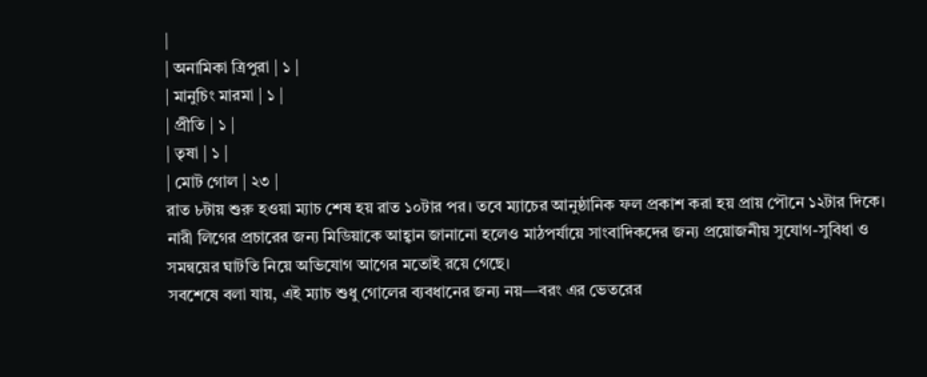|
| অনামিকা ত্রিপুরা | ১ |
| মানুচিং মারমা | ১ |
| প্রীতি | ১ |
| তৃষা | ১ |
| মোট গোল | ২৩ |
রাত ৮টায় শুরু হওয়া ম্যাচ শেষ হয় রাত ১০টার পর। তবে ম্যাচের আনুষ্ঠানিক ফল প্রকাশ করা হয় প্রায় পৌনে ১২টার দিকে। নারী লিগের প্রচারের জন্য মিডিয়াকে আহ্বান জানানো হলেও মাঠপর্যায়ে সাংবাদিকদের জন্য প্রয়োজনীয় সুযোগ-সুবিধা ও সমন্বয়ের ঘাটতি নিয়ে অভিযোগ আগের মতোই রয়ে গেছে।
সবশেষে বলা যায়, এই ম্যাচ শুধু গোলের ব্যবধানের জন্য নয়—বরং এর ভেতরের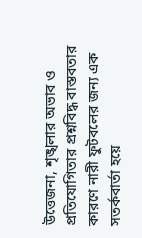উত্তেজনা, শৃঙ্খলার অভাব ও প্রতিযোগিতার প্রশ্নবিদ্ধ বাস্তবতার কারণে নারী ফুটবলের জন্য এক সতর্কবার্তা হয়ে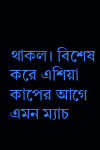থাকল। বিশেষ করে এশিয়া কাপের আগে এমন ম্যাচ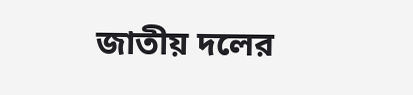জাতীয় দলের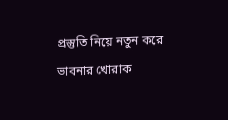প্রস্তুতি নিয়ে নতুন করে ভাবনার খোরাক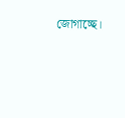জোগাচ্ছে।